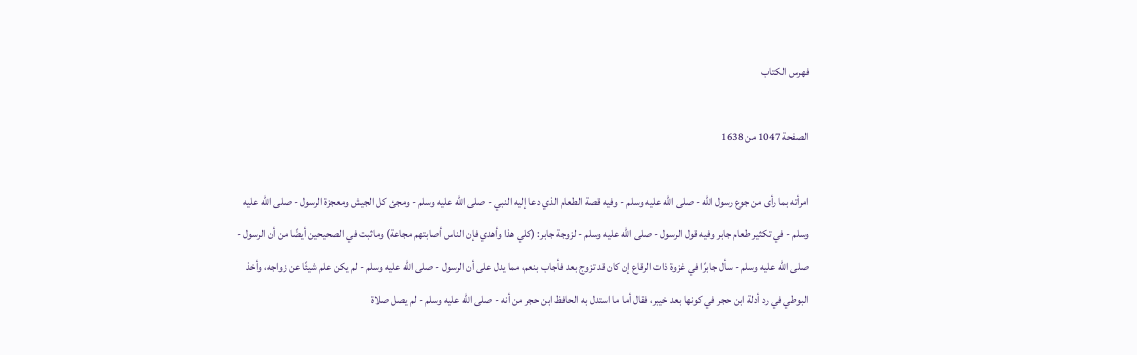فهرس الكتاب

الصفحة 1047 من 1638

امرأته بما رأى من جوع رسول الله - صلى الله عليه وسلم - وفيه قصة الطعام الذي دعا إليه النبي - صلى الله عليه وسلم - ومجئ كل الجيش ومعجزة الرسول - صلى الله عليه وسلم - في تكثير طعام جابر وفيه قول الرسول - صلى الله عليه وسلم - لزوجة جابر: (كلي هذا وأهدي فإن الناس أصابتهم مجاعة) وماثبت في الصحيحين أيضًا من أن الرسول - صلى الله عليه وسلم - سأل جابرًا في غزوة ذات الرقاع إن كان قد تزوج بعد فأجاب بنعم، مما يدل على أن الرسول - صلى الله عليه وسلم - لم يكن علم شيئًا عن زواجه، وأخذ البوطي في رد أدلة ابن حجر في كونها بعد خيبر، فقال أما ما استدل به الحافظ ابن حجر من أنه - صلى الله عليه وسلم - لم يصل صلاة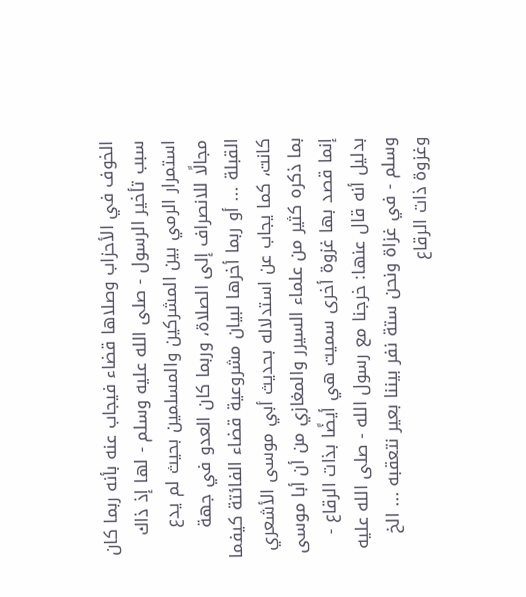الخوف في الأحزاب وصلاها قضاء فيجاب عنه بأنه ربما كان سبب تأخير الرسول - صلى الله عليه وسلم - لها إذ ذاك استمرار الرمي بين المشركين والمسلمين بحيث لم يدع مجالًا للانصراف إلى الصلاة، وربما كان العدو في جهة القبلة ... أو ربما أخرها لبيان مشروعية قضاء الفائتة كيفما كانت، كما يجاب عن استدلاله بحديث أبي موسى الأشعري بما ذكره كثير من علماء السيرر والمغازي من أن أبا موسى إنما قصد بها غزوة أخرى سميت هي أيضًا بذات الرقاع - بدليل أنه قال عنها: خرجنا مع رسول الله - صلى الله عليه وسلم - في غزاة ونحن ستة نفر بيننا بعير نتعقبه ... الخ وغزوة ذات الرقاع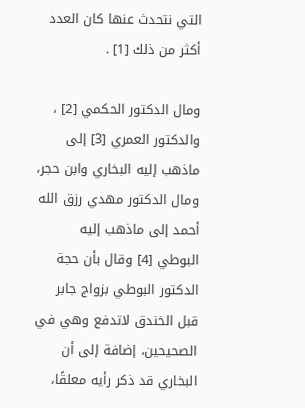التي نتحدث عنها كان العدد أكثر من ذلك [1] .

ومال الدكتور الحكمي [2] ، والدكتور العمري [3] إلى ماذهب إليه البخاري وابن حجر، ومال الدكتور مهدي رزق الله أحمد إلى ماذهب إليه البوطي [4] وقال بأن حجة الدكتور البوطي بزواج جابر قبل الخندق لاتدفع وهي في الصحيحين، إضافة إلى أن البخاري قد ذكر رأيه معلقًا،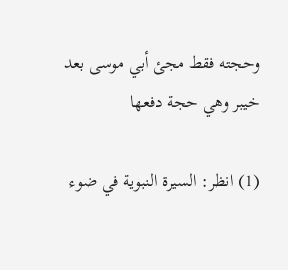وحجته فقط مجئ أبي موسى بعد خيبر وهي حجة دفعها

(1) انظر: السيرة النبوية في ضوء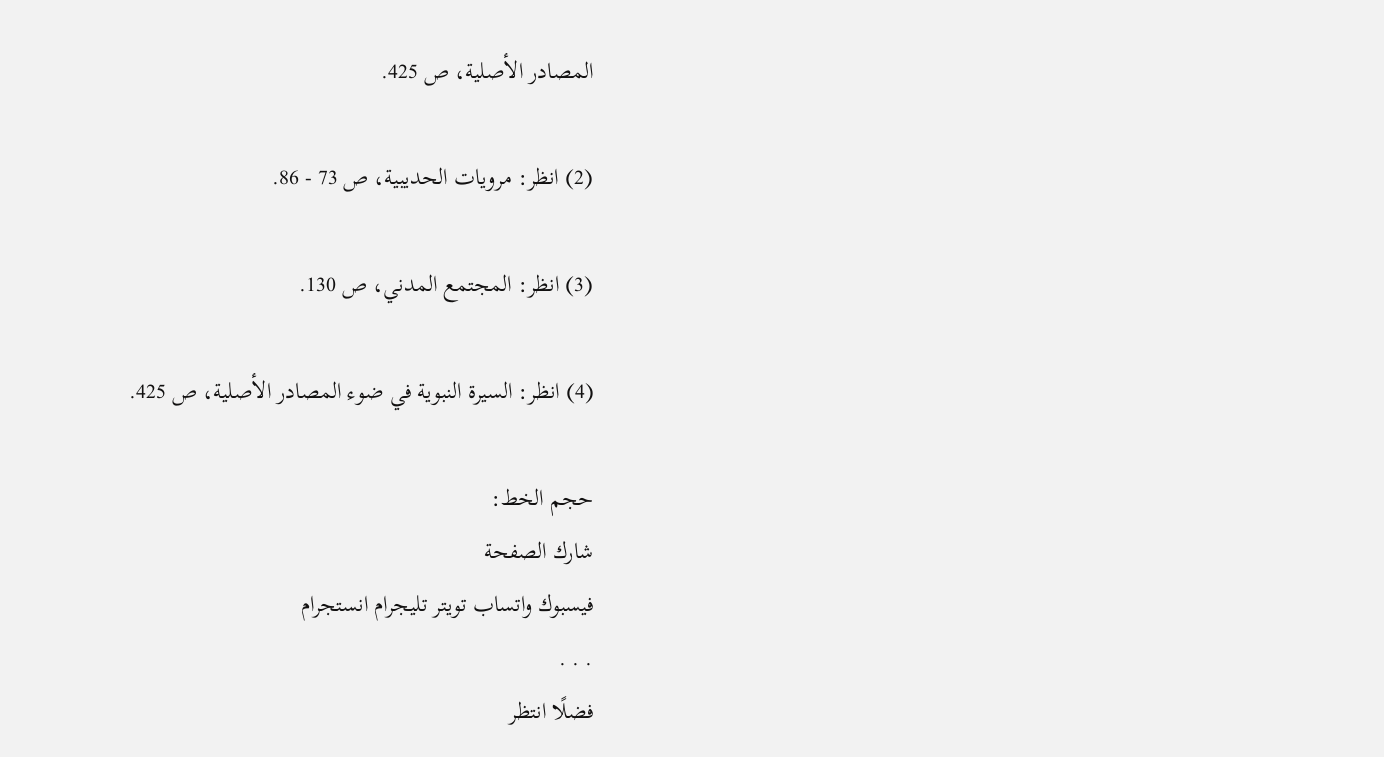المصادر الأصلية، ص 425.

(2) انظر: مرويات الحديبية، ص 73 - 86.

(3) انظر: المجتمع المدني، ص 130.

(4) انظر: السيرة النبوية في ضوء المصادر الأصلية، ص 425.

حجم الخط:
شارك الصفحة
فيسبوك واتساب تويتر تليجرام انستجرام
. . .
فضلًا انتظر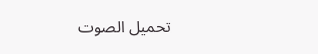تحميل الصوت